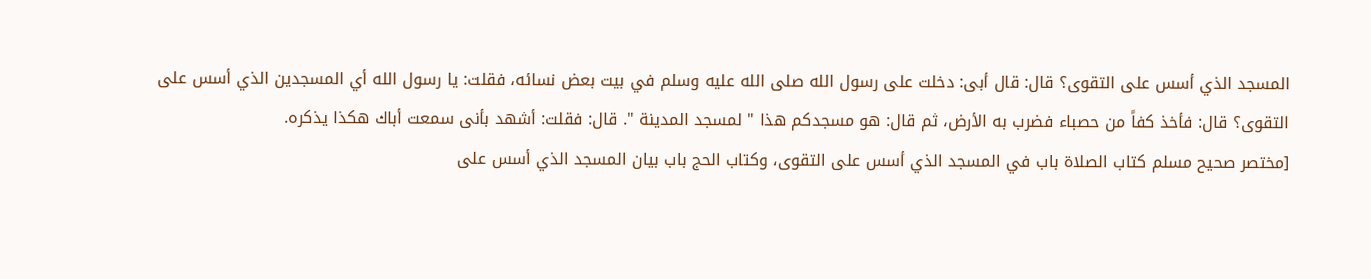المسجد الذي أسس على التقوى؟ قال: قال أبى: دخلت على رسول الله صلى الله عليه وسلم في بيت بعض نسائه، فقلت: يا رسول الله أي المسجدين الذي أسس على التقوى؟ قال: فأخذ كفاً من حصباء فضرب به الأرض، ثم قال: هو مسجدكم هذا " لمسجد المدينة ". قال: فقلت: أشهد بأنى سمعت أباك هكذا يذكره.
[مختصر صحيح مسلم كتاب الصلاة باب في المسجد الذي أسس على التقوى، وكتاب الحج باب بيان المسجد الذي أسس على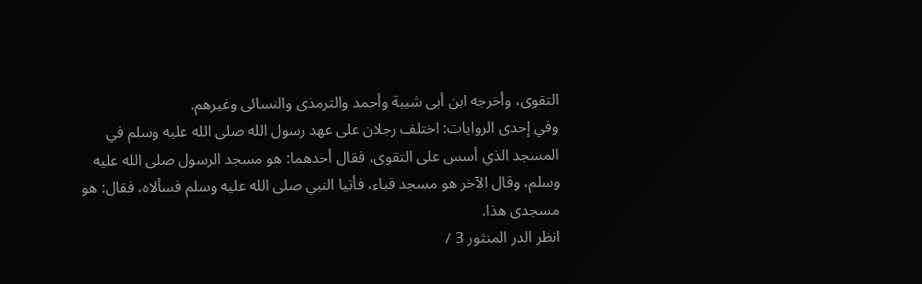التقوى، وأخرجه ابن أبى شيبة وأحمد والترمذى والنسائى وغيرهم.
وفي إحدى الروايات: اختلف رجلان على عهد رسول الله صلى الله عليه وسلم في المسجد الذي أسس على التقوى، فقال أحدهما: هو مسجد الرسول صلى الله عليه وسلم، وقال الآخر هو مسجد قباء، فأتيا النبي صلى الله عليه وسلم فسألاه، فقال: هو مسجدى هذا.
انظر الدر المنثور 3 /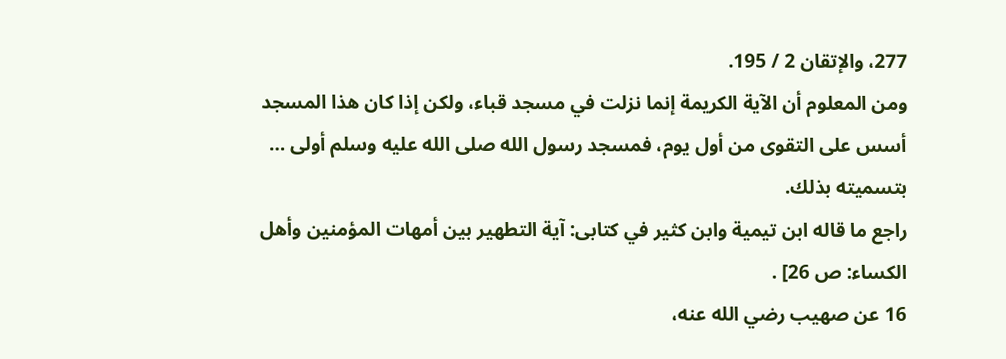277، والإتقان 2 / 195.
ومن المعلوم أن الآية الكريمة إنما نزلت في مسجد قباء، ولكن إذا كان هذا المسجد أسس على التقوى من أول يوم، فمسجد رسول الله صلى الله عليه وسلم أولى … بتسميته بذلك.
راجع ما قاله ابن تيمية وابن كثير في كتابى: آية التطهير بين أمهات المؤمنين وأهل الكساء: ص 26] .
16 عن صهيب رضي الله عنه،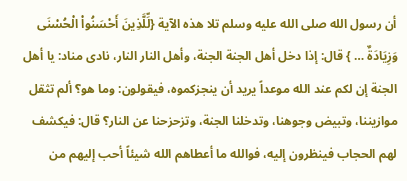أن رسول الله صلى الله عليه وسلم تلا هذه الآية {لِّلَّذِينَ أَحْسَنُواْ الْحُسْنَى وَزِيَادَةٌ … } قال: إذا دخل أهل الجنة الجنة، وأهل النار النار، نادى مناد: يا أهل الجنة إن لكم عند الله موعداً يريد أن ينجزكموه، فيقولون: وما هو؟ ألم تثقل موازيننا، وتبيض وجوهنا، وتدخلنا الجنة، وتزحزحنا عن النار؟ قال: فيكشف لهم الحجاب فينظرون إليه، فوالله ما أعطاهم الله شيئاً أحب إليهم من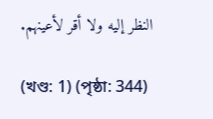النظر إليه ولا أقر لأعينهم.

(খণ্ড: 1) (পৃষ্ঠা: 344)